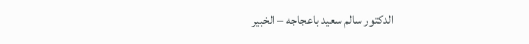الدكتور سالم سعيد باعجاجه – الخبير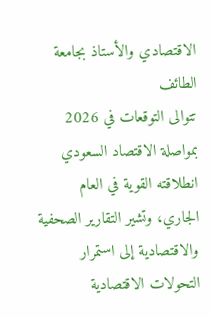الاقتصادي والأستاذ بجامعة الطائف
تتوالى التوقعات في 2026 بمواصلة الاقتصاد السعودي انطلاقته القوية في العام الجاري، وتشير التقارير الصحفية والاقتصادية إلى استمرار التحولات الاقتصادية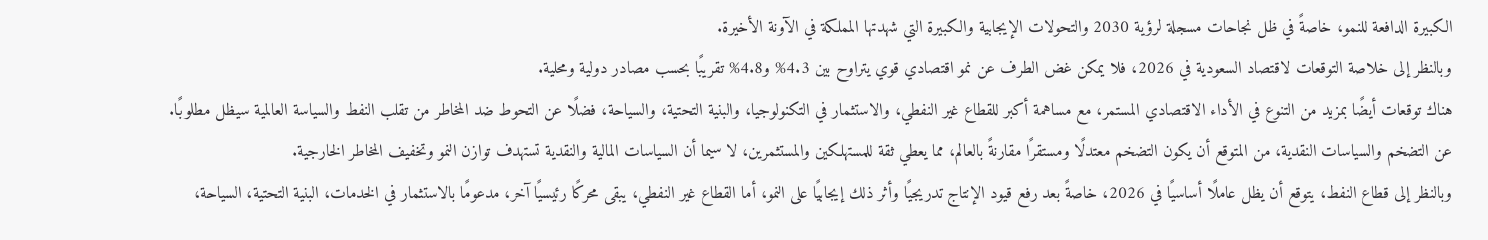الكبيرة الدافعة للنمو، خاصةً في ظل نجاحات مسجلة لرؤية 2030 والتحولات الإيجابية والكبيرة التي شهدتها المملكة في الآونة الأخيرة.
وبالنظر إلى خلاصة التوقعات لاقتصاد السعودية في 2026، فلا يمكن غض الطرف عن نمو اقتصادي قوي يتراوح بين 4.3% و4.8% تقريبًا بحسب مصادر دولية ومحلية.
هناك توقعات أيضًا بمزيد من التنوع في الأداء الاقتصادي المستمر، مع مساهمة أكبر للقطاع غير النفطي، والاستثمار في التكنولوجيا، والبنية التحتية، والسياحة، فضلًا عن التحوط ضد المخاطر من تقلب النفط والسياسة العالمية سيظل مطلوبًا.
عن التضخم والسياسات النقدية، من المتوقع أن يكون التضخم معتدلًا ومستقرًا مقارنةً بالعالم، مما يعطي ثقة للمستهلكين والمستثمرين، لا سيما أن السياسات المالية والنقدية تستهدف توازن النمو وتخفيف المخاطر الخارجية.
وبالنظر إلى قطاع النفط، يتوقع أن يظل عاملًا أساسيًا في 2026، خاصةً بعد رفع قيود الإنتاج تدريجيًا وأثر ذلك إيجابيًا على النمو، أما القطاع غير النفطي، يبقى محركًا رئيسيًا آخر، مدعومًا بالاستثمار في الخدمات، البنية التحتية، السياحة،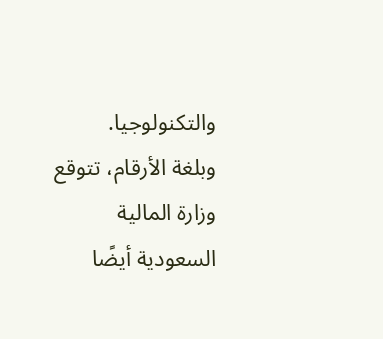والتكنولوجيا.
وبلغة الأرقام، تتوقع وزارة المالية السعودية أيضًا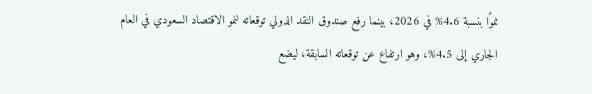نموًا بنسبة 4.6% في 2026، بينما رفع صندوق النقد الدولي توقعاته لنمو الاقتصاد السعودي في العام الجاري إلى 4.5%، وهو ارتفاع عن توقعاته السابقة، ليضع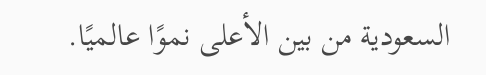السعودية من بين الأعلى نموًا عالميًا.